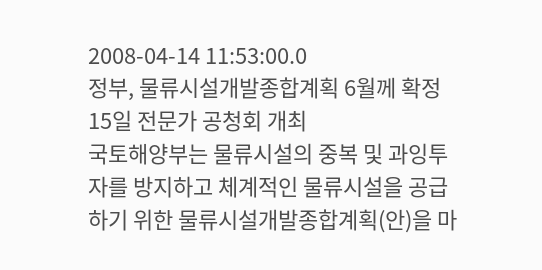2008-04-14 11:53:00.0
정부, 물류시설개발종합계획 6월께 확정
15일 전문가 공청회 개최
국토해양부는 물류시설의 중복 및 과잉투자를 방지하고 체계적인 물류시설을 공급하기 위한 물류시설개발종합계획(안)을 마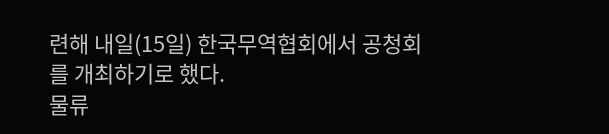련해 내일(15일) 한국무역협회에서 공청회를 개최하기로 했다.
물류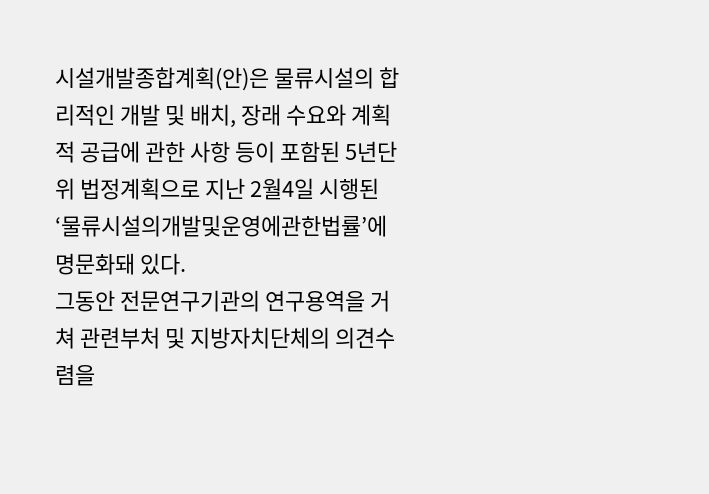시설개발종합계획(안)은 물류시설의 합리적인 개발 및 배치, 장래 수요와 계획적 공급에 관한 사항 등이 포함된 5년단위 법정계획으로 지난 2월4일 시행된 ‘물류시설의개발및운영에관한법률’에 명문화돼 있다.
그동안 전문연구기관의 연구용역을 거쳐 관련부처 및 지방자치단체의 의견수렴을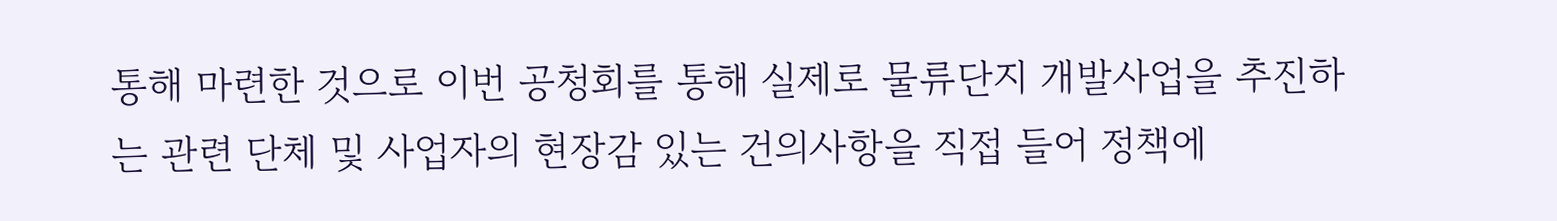통해 마련한 것으로 이번 공청회를 통해 실제로 물류단지 개발사업을 추진하는 관련 단체 및 사업자의 현장감 있는 건의사항을 직접 들어 정책에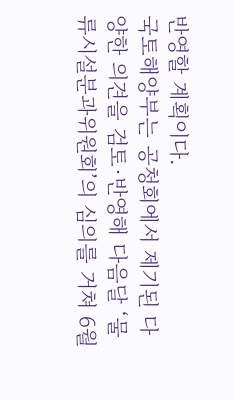반영할 계획이다.
국토해양부는 공청회에서 제기된 다양한 의견을 검토·반영해 다음달 ‘물류시설분과위원회’의 심의를 거쳐 6월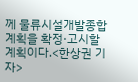께 물류시설개발종합계획을 확정·고시할 계획이다.<한상권 기자>